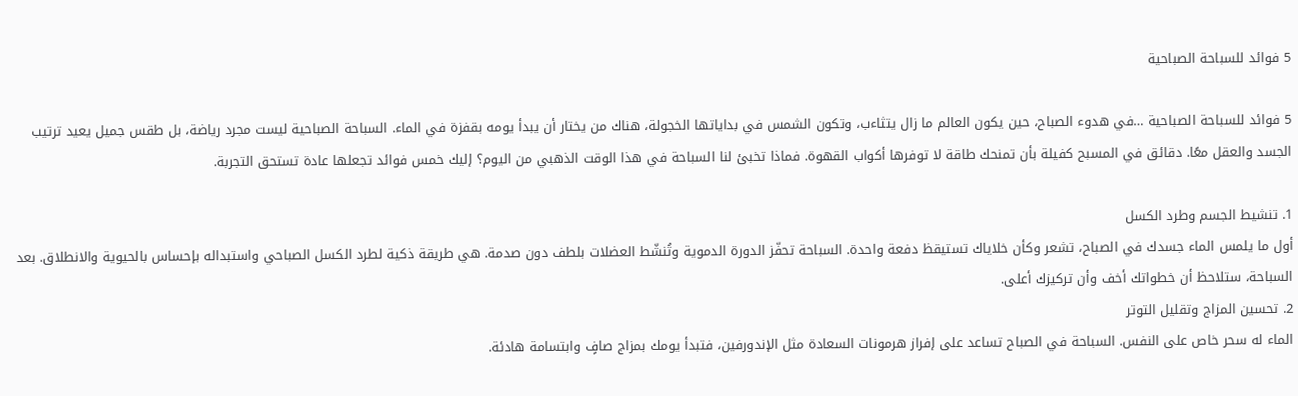5 فوائد للسباحة الصباحية

5 فوائد للسباحة الصباحية …في هدوء الصباح، حين يكون العالم ما زال يتثاءب، وتكون الشمس في بداياتها الخجولة، هناك من يختار أن يبدأ يومه بقفزة في الماء. السباحة الصباحية ليست مجرد رياضة، بل طقس جميل يعيد ترتيب الجسد والعقل معًا. دقائق في المسبح كفيلة بأن تمنحك طاقة لا توفرها أكواب القهوة. فماذا تخبئ لنا السباحة في هذا الوقت الذهبي من اليوم؟ إليك خمس فوائد تجعلها عادة تستحق التجربة.

1. تنشيط الجسم وطرد الكسل
أول ما يلمس الماء جسدك في الصباح، تشعر وكأن خلاياك تستيقظ دفعة واحدة. السباحة تحفّز الدورة الدموية وتُنشّط العضلات بلطف دون صدمة. هي طريقة ذكية لطرد الكسل الصباحي واستبداله بإحساس بالحيوية والانطلاق. بعد السباحة، ستلاحظ أن خطواتك أخف وأن تركيزك أعلى.
2. تحسين المزاج وتقليل التوتر
الماء له سحر خاص على النفس. السباحة في الصباح تساعد على إفراز هرمونات السعادة مثل الإندورفين، فتبدأ يومك بمزاج صافٍ وابتسامة هادئة.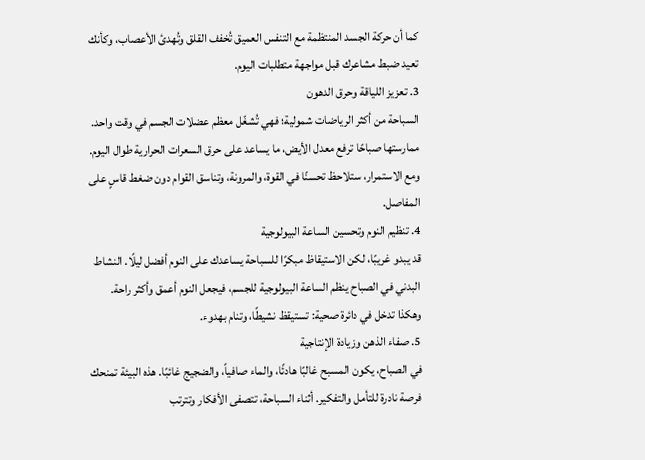كما أن حركة الجسد المنتظمة مع التنفس العميق تُخفف القلق وتُهدئ الأعصاب، وكأنك تعيد ضبط مشاعرك قبل مواجهة متطلبات اليوم.
3. تعزيز اللياقة وحرق الدهون
السباحة من أكثر الرياضات شمولية؛ فهي تُشغّل معظم عضلات الجسم في وقت واحد. ممارستها صباحًا ترفع معدل الأيض، ما يساعد على حرق السعرات الحرارية طوال اليوم. ومع الاستمرار، ستلاحظ تحسنًا في القوة، والمرونة، وتناسق القوام دون ضغط قاسٍ على المفاصل.
4. تنظيم النوم وتحسين الساعة البيولوجية
قد يبدو غريبًا، لكن الاستيقاظ مبكرًا للسباحة يساعدك على النوم أفضل ليلًا. النشاط البدني في الصباح ينظم الساعة البيولوجية للجسم، فيجعل النوم أعمق وأكثر راحة. وهكذا تدخل في دائرة صحية: تستيقظ نشيطًا، وتنام بهدوء.
5. صفاء الذهن وزيادة الإنتاجية
في الصباح، يكون المسبح غالبًا هادئًا، والماء صافياً، والضجيج غائبًا. هذه البيئة تمنحك فرصة نادرة للتأمل والتفكير. أثناء السباحة، تتصفى الأفكار وتترتب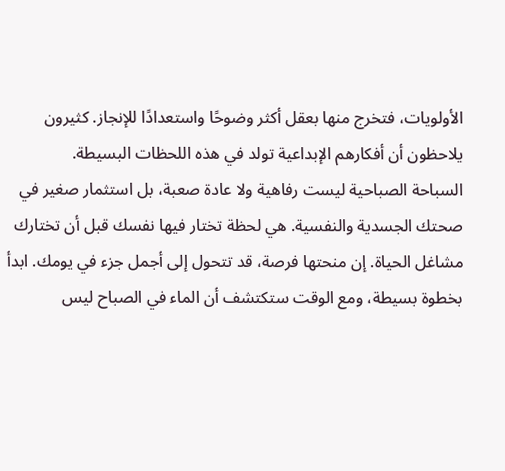الأولويات، فتخرج منها بعقل أكثر وضوحًا واستعدادًا للإنجاز. كثيرون يلاحظون أن أفكارهم الإبداعية تولد في هذه اللحظات البسيطة.
السباحة الصباحية ليست رفاهية ولا عادة صعبة، بل استثمار صغير في صحتك الجسدية والنفسية. هي لحظة تختار فيها نفسك قبل أن تختارك مشاغل الحياة. إن منحتها فرصة، قد تتحول إلى أجمل جزء في يومك. ابدأ بخطوة بسيطة، ومع الوقت ستكتشف أن الماء في الصباح ليس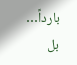بارداً… بل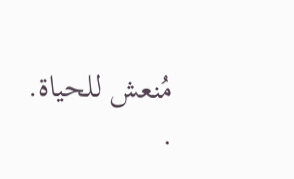مُنعش للحياة.
.